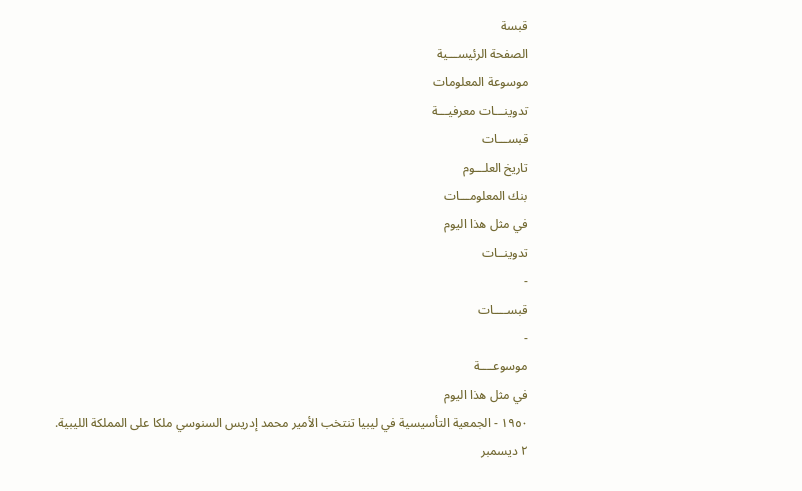قبسة
الصفحة الرئيســـية
موسوعة المعلومات
تدوينـــات معرفيـــة
قبســـات
تاريخ العلـــوم
بنك المعلومـــات
في مثل هذا اليوم
تدوينــات
-
قبســــات
-
موسوعــــة
في مثل هذا اليوم
١٩٥٠ - الجمعية التأسيسية في ليبيا تنتخب الأمير محمد إدريس السنوسي ملكا على المملكة الليبية.
٢ ديسمبر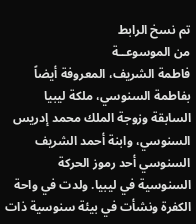تم نسخ الرابط
من الموسوعــة
فاطمة الشريف، المعروفة أيضاً بفاطمة السنوسي، ملكة ليبيا السابقة وزوجة الملك محمد إدريس السنوسي، وابنة أحمد الشريف السنوسي أحد رموز الحركة السنوسية في ليبيا. ولدت في واحة الكفرة ونشأت في بيئة سنوسية ذات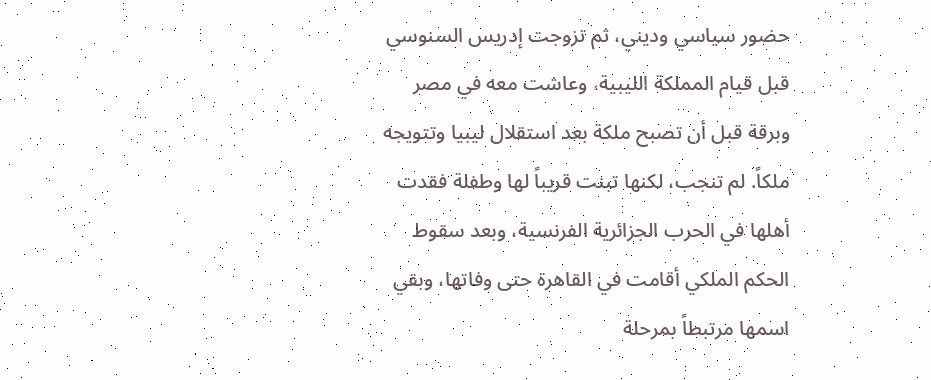حضور سياسي وديني، ثم تزوجت إدريس السنوسي قبل قيام المملكة الليبية، وعاشت معه في مصر وبرقة قبل أن تصبح ملكة بعد استقلال ليبيا وتتويجه ملكاً. لم تنجب، لكنها تبنت قريباً لها وطفلة فقدت أهلها في الحرب الجزائرية الفرنسية، وبعد سقوط الحكم الملكي أقامت في القاهرة حتى وفاتها، وبقي اسمها مرتبطاً بمرحلة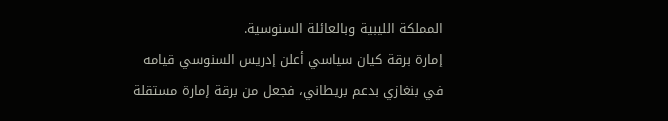المملكة الليبية وبالعائلة السنوسية.
إمارة برقة كيان سياسي أعلن إدريس السنوسي قيامه في بنغازي بدعم بريطاني، فجعل من برقة إمارة مستقلة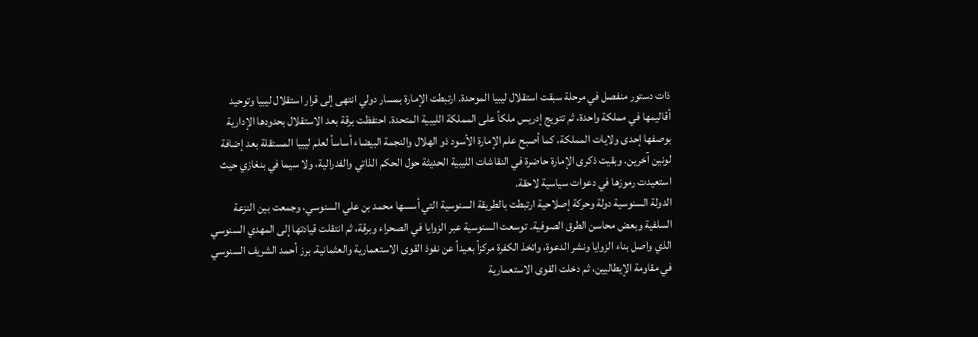ذات دستور منفصل في مرحلة سبقت استقلال ليبيا الموحدة. ارتبطت الإمارة بمسار دولي انتهى إلى قرار استقلال ليبيا وتوحيد أقاليمها في مملكة واحدة، ثم تتويج إدريس ملكاً على المملكة الليبية المتحدة. احتفظت برقة بعد الاستقلال بحدودها الإدارية بوصفها إحدى ولايات المملكة، كما أصبح علم الإمارة الأسود ذو الهلال والنجمة البيضاء أساساً لعلم ليبيا المستقلة بعد إضافة لونين آخرين. وبقيت ذكرى الإمارة حاضرة في النقاشات الليبية الحديثة حول الحكم الذاتي والفدرالية، ولا سيما في بنغازي حيث استعيدت رموزها في دعوات سياسية لاحقة.
الدولة السنوسية دولة وحركة إصلاحية ارتبطت بالطريقة السنوسية التي أسسها محمد بن علي السنوسي، وجمعت بين النزعة السلفية وبعض محاسن الطرق الصوفية. توسعت السنوسية عبر الزوايا في الصحراء وبرقة، ثم انتقلت قيادتها إلى المهدي السنوسي الذي واصل بناء الزوايا ونشر الدعوة، واتخذ الكفرة مركزاً بعيداً عن نفوذ القوى الاستعمارية والعثمانية. برز أحمد الشريف السنوسي في مقاومة الإيطاليين، ثم دخلت القوى الاستعمارية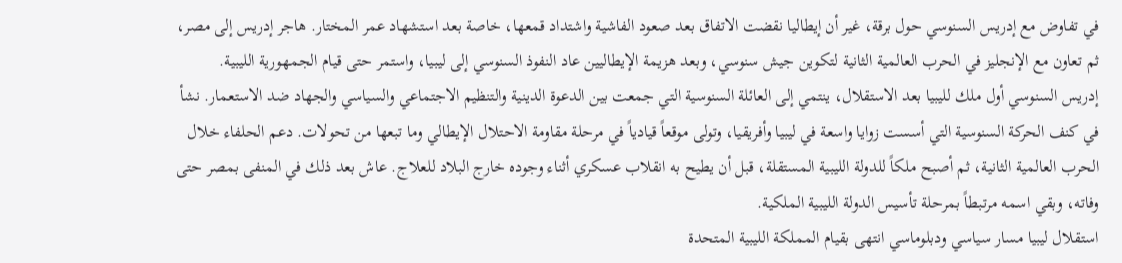في تفاوض مع إدريس السنوسي حول برقة، غير أن إيطاليا نقضت الاتفاق بعد صعود الفاشية واشتداد قمعها، خاصة بعد استشهاد عمر المختار. هاجر إدريس إلى مصر، ثم تعاون مع الإنجليز في الحرب العالمية الثانية لتكوين جيش سنوسي، وبعد هزيمة الإيطاليين عاد النفوذ السنوسي إلى ليبيا، واستمر حتى قيام الجمهورية الليبية.
إدريس السنوسي أول ملك لليبيا بعد الاستقلال، ينتمي إلى العائلة السنوسية التي جمعت بين الدعوة الدينية والتنظيم الاجتماعي والسياسي والجهاد ضد الاستعمار. نشأ في كنف الحركة السنوسية التي أسست زوايا واسعة في ليبيا وأفريقيا، وتولى موقعاً قيادياً في مرحلة مقاومة الاحتلال الإيطالي وما تبعها من تحولات. دعم الحلفاء خلال الحرب العالمية الثانية، ثم أصبح ملكاً للدولة الليبية المستقلة، قبل أن يطيح به انقلاب عسكري أثناء وجوده خارج البلاد للعلاج. عاش بعد ذلك في المنفى بمصر حتى وفاته، وبقي اسمه مرتبطاً بمرحلة تأسيس الدولة الليبية الملكية.
استقلال ليبيا مسار سياسي ودبلوماسي انتهى بقيام المملكة الليبية المتحدة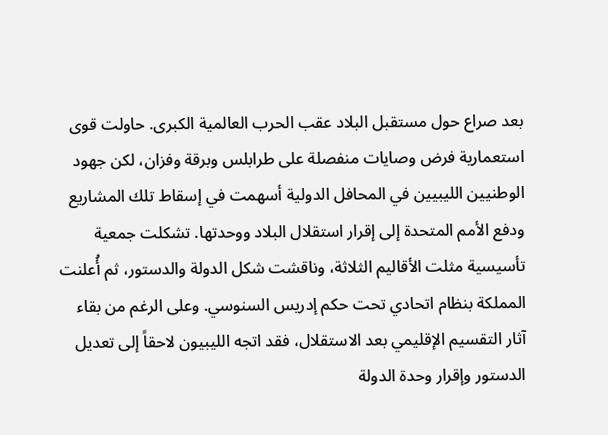بعد صراع حول مستقبل البلاد عقب الحرب العالمية الكبرى. حاولت قوى استعمارية فرض وصايات منفصلة على طرابلس وبرقة وفزان، لكن جهود الوطنيين الليبيين في المحافل الدولية أسهمت في إسقاط تلك المشاريع ودفع الأمم المتحدة إلى إقرار استقلال البلاد ووحدتها. تشكلت جمعية تأسيسية مثلت الأقاليم الثلاثة، وناقشت شكل الدولة والدستور، ثم أُعلنت المملكة بنظام اتحادي تحت حكم إدريس السنوسي. وعلى الرغم من بقاء آثار التقسيم الإقليمي بعد الاستقلال، فقد اتجه الليبيون لاحقاً إلى تعديل الدستور وإقرار وحدة الدولة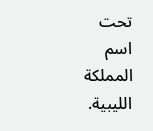تحت اسم المملكة الليبية.